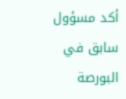أكد مسؤول سابق في البورصة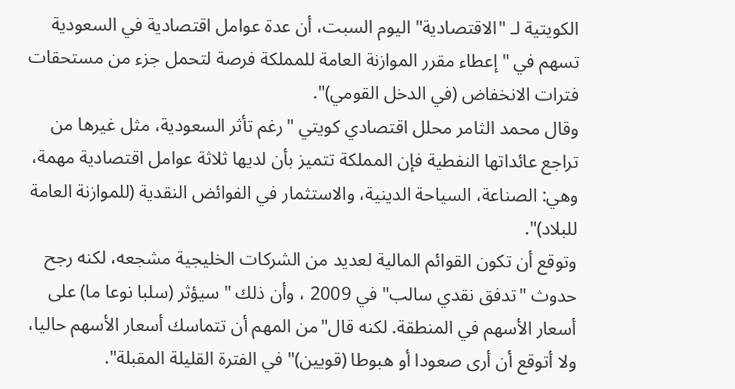الكويتية لـ "الاقتصادية" اليوم السبت، أن عدة عوامل اقتصادية في السعودية تسهم في "إعطاء مقرر الموازنة العامة للمملكة فرصة لتحمل جزء من مستحقات فترات الانخفاض (في الدخل القومي)".
وقال محمد الثامر محلل اقتصادي كويتي "رغم تأثر السعودية، مثل غيرها من تراجع عائداتها النفطية فإن المملكة تتميز بأن لديها ثلاثة عوامل اقتصادية مهمة، وهي: الصناعة، السياحة الدينية، والاستثمار في الفوائض النقدية (للموازنة العامة للبلاد)".
وتوقع أن تكون القوائم المالية لعديد من الشركات الخليجية مشجعه، لكنه رجح حدوث "تدفق نقدي سالب" في 2009 ، وأن ذلك "سيؤثر (سلبا نوعا ما) على أسعار الأسهم في المنطقة. لكنه قال"من المهم أن تتماسك أسعار الأسهم حاليا، ولا أتوقع أن أرى صعودا أو هبوطا (قويين)" في الفترة القليلة المقبلة".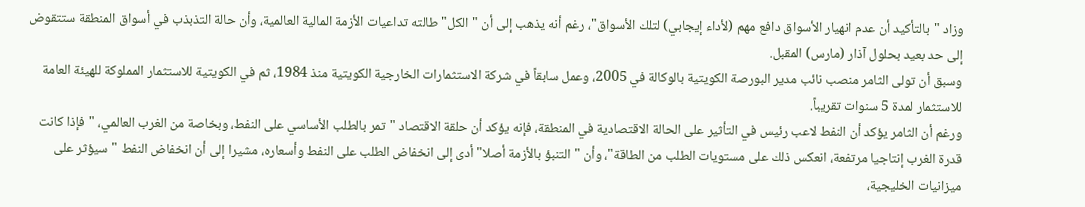وزاد "بالتأكيد أن عدم انهيار الأسواق دافع مهم (لأداء إيجابي) لتلك الأسواق"، رغم أنه يذهب إلى أن "الكل" طالته تداعيات الأزمة المالية العالمية، وأن حالة التذبذب في أسواق المنطقة ستتقوض إلى حد بعيد بحلول آذار (مارس) المقبل.
وسبق أن تولى الثامر منصب نائب مدير البورصة الكويتية بالوكالة في 2005، وعمل سابقاً في شركة الاستثمارات الخارجية الكويتية منذ 1984، ثم في الكويتية للاستثمار المملوكة للهيئة العامة للاستثمار لمدة 5 سنوات تقريباً.
ورغم أن الثامر يؤكد أن النفط لاعب رئيس في التأثير على الحالة الاقتصادية في المنطقة، فإنه يؤكد أن حلقة الاقتصاد "تمر بالطلب الأساسي على النفط، وبخاصة من الغرب العالمي، "فإذا كانت قدرة الغرب إنتاجيا مرتفعة، انعكس ذلك على مستويات الطلب من الطاقة"، وأن "التنبؤ بالأزمة أصلا" أدى إلى انخفاض الطلب على النفط وأسعاره، مشيرا إلى أن انخفاض النفط "سيؤثر على ميزانيات الخليجية،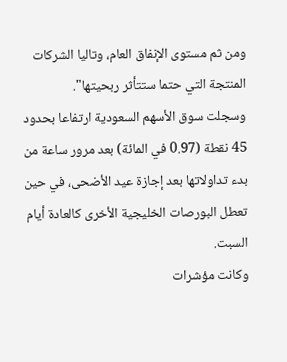ومن ثم مستوى الإنفاق العام، وتاليا الشركات المنتجة التي حتما ستتأثر ربحيتها".
وسجلت سوق الأسهم السعودية ارتفاعا بحدود 45 نقطة (0.97 في المائة) بعد مرور ساعة من بدء تداولاتها بعد إجازة عيد الأضحى، في حين تعطل البورصات الخليجية الأخرى كالعادة أيام السبت.
وكانت مؤشرات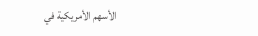الأسهم الأمريكية في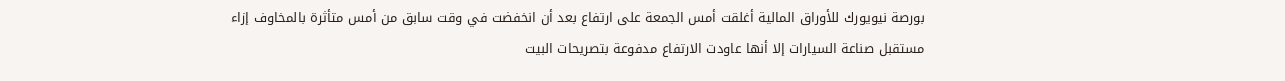بورصة نيويورك للأوراق المالية أغلقت أمس الجمعة على ارتفاع بعد أن انخفضت في وقت سابق من أمس متأثرة بالمخاوف إزاء مستقبل صناعة السيارات إلا أنها عاودت الارتفاع مدفوعة بتصريحات البيت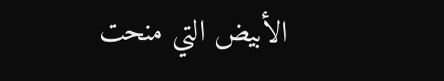الأبيض التي منحت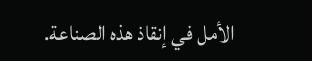الأمل في إنقاذ هذه الصناعة.